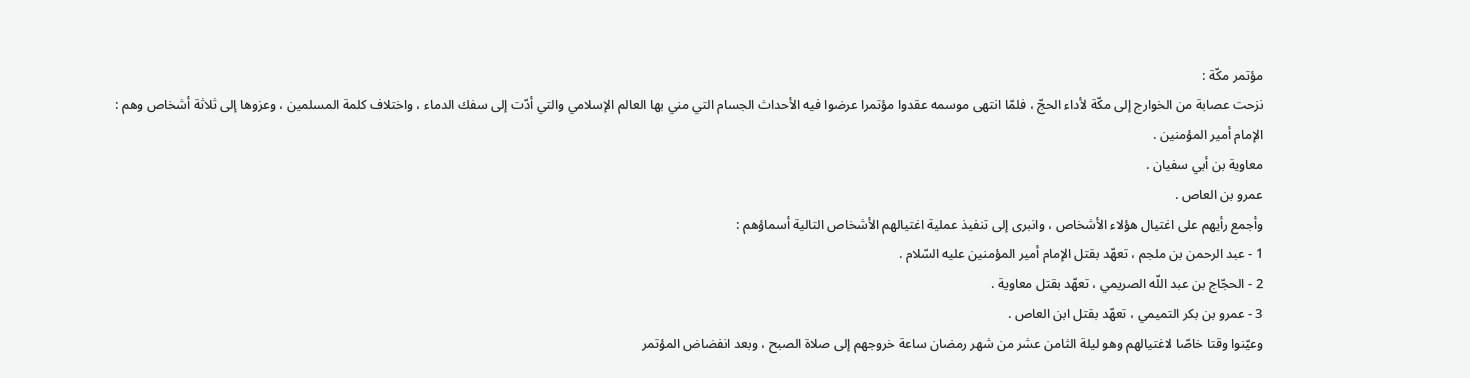مؤتمر مكّة :
نزحت عصابة من الخوارج إلى مكّة لأداء الحجّ ، فلمّا انتهى موسمه عقدوا مؤتمرا عرضوا فيه الأحداث الجسام التي مني بها العالم الإسلامي والتي أدّت إلى سفك الدماء ، واختلاف كلمة المسلمين ، وعزوها إلى ثلاثة أشخاص وهم :
الإمام أمير المؤمنين .
معاوية بن أبي سفيان .
عمرو بن العاص .
وأجمع رأيهم على اغتيال هؤلاء الأشخاص ، وانبرى إلى تنفيذ عملية اغتيالهم الأشخاص التالية أسماؤهم :
1 - عبد الرحمن بن ملجم ، تعهّد بقتل الإمام أمير المؤمنين عليه السّلام .
2 - الحجّاج بن عبد اللّه الصريمي ، تعهّد بقتل معاوية .
3 - عمرو بن بكر التميمي ، تعهّد بقتل ابن العاص .
وعيّنوا وقتا خاصّا لاغتيالهم وهو ليلة الثامن عشر من شهر رمضان ساعة خروجهم إلى صلاة الصبح ، وبعد انفضاض المؤتمر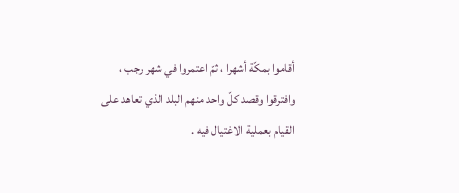أقاموا بمكّة أشهرا ، ثمّ اعتمروا في شهر رجب ، وافترقوا وقصد كلّ واحد منهم البلد الذي تعاهد على القيام بعملية الاغتيال فيه .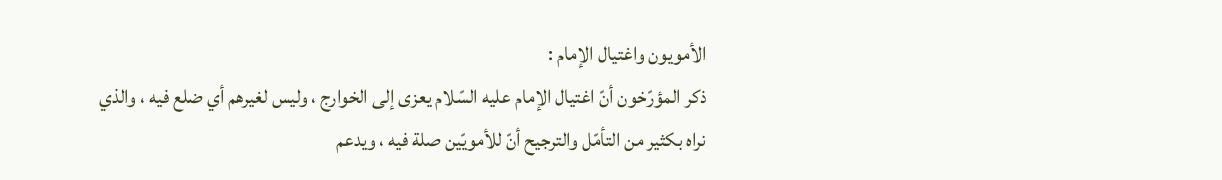الأمويون واغتيال الإمام :
ذكر المؤرّخون أنّ اغتيال الإمام عليه السّلام يعزى إلى الخوارج ، وليس لغيرهم أي ضلع فيه ، والذي نراه بكثير من التأمّل والترجيح أنّ للأمويّين صلة فيه ، ويدعم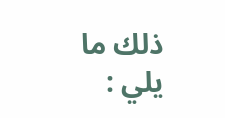ذلك ما يلي :